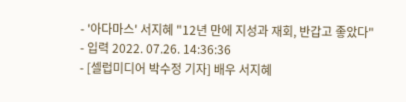- '아다마스' 서지혜 "12년 만에 지성과 재회, 반갑고 좋았다"
- 입력 2022. 07.26. 14:36:36
- [셀럽미디어 박수정 기자] 배우 서지혜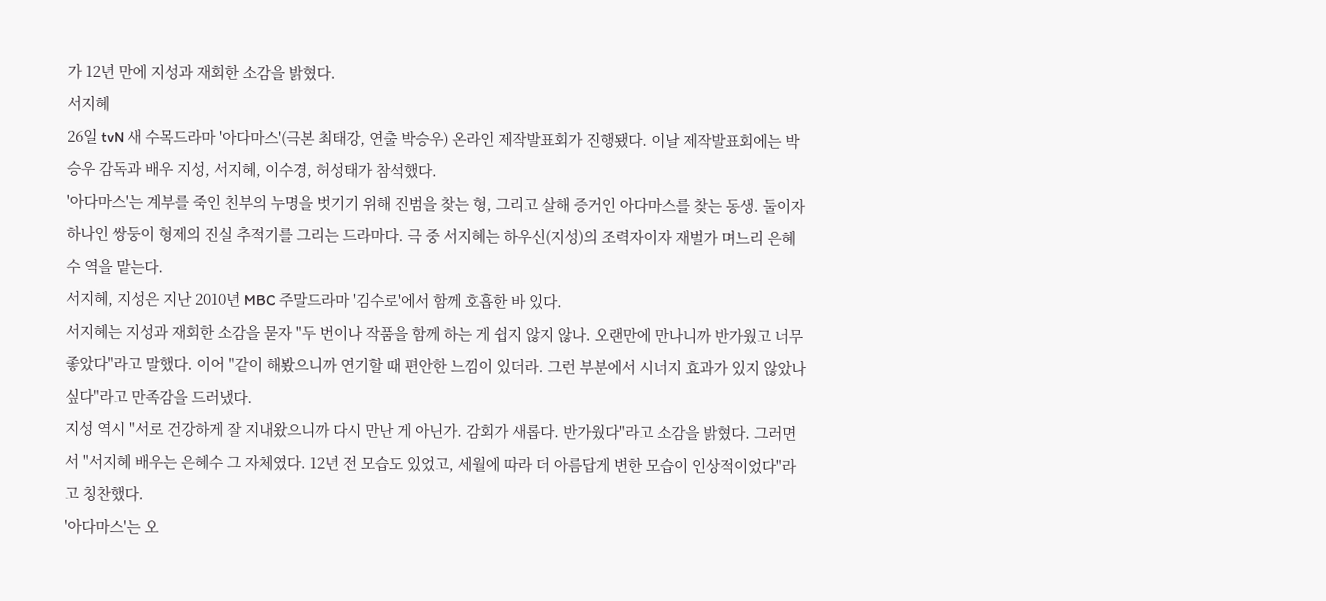가 12년 만에 지성과 재회한 소감을 밝혔다.
서지혜
26일 tvN 새 수목드라마 '아다마스'(극본 최태강, 연출 박승우) 온라인 제작발표회가 진행됐다. 이날 제작발표회에는 박승우 감독과 배우 지성, 서지혜, 이수경, 허성태가 참석했다.
'아다마스'는 계부를 죽인 친부의 누명을 벗기기 위해 진범을 찾는 형, 그리고 살해 증거인 아다마스를 찾는 동생. 둘이자 하나인 쌍둥이 형제의 진실 추적기를 그리는 드라마다. 극 중 서지혜는 하우신(지성)의 조력자이자 재벌가 며느리 은혜수 역을 맡는다.
서지혜, 지성은 지난 2010년 MBC 주말드라마 '김수로'에서 함께 호흡한 바 있다.
서지혜는 지성과 재회한 소감을 묻자 "두 번이나 작품을 함께 하는 게 쉽지 않지 않나. 오랜만에 만나니까 반가웠고 너무 좋았다"라고 말했다. 이어 "같이 해봤으니까 연기할 때 편안한 느낌이 있더라. 그런 부분에서 시너지 효과가 있지 않았나 싶다"라고 만족감을 드러냈다.
지성 역시 "서로 건강하게 잘 지내왔으니까 다시 만난 게 아닌가. 감회가 새롭다. 반가웠다"라고 소감을 밝혔다. 그러면서 "서지혜 배우는 은혜수 그 자체였다. 12년 전 모습도 있었고, 세월에 따라 더 아름답게 변한 모습이 인상적이었다"라고 칭찬했다.
'아다마스'는 오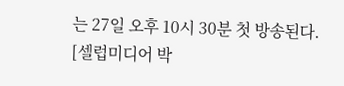는 27일 오후 10시 30분 첫 방송된다.
[셀럽미디어 박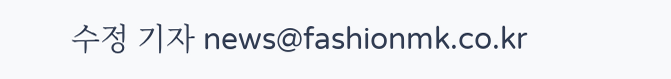수정 기자 news@fashionmk.co.kr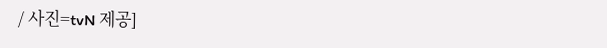/ 사진=tvN 제공]